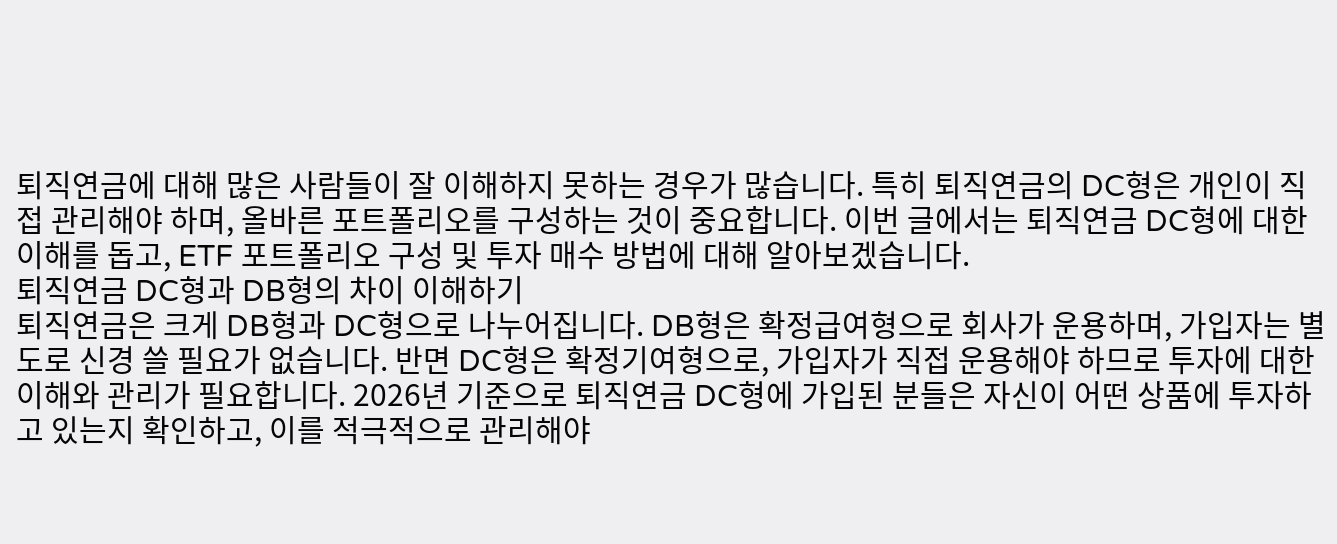퇴직연금에 대해 많은 사람들이 잘 이해하지 못하는 경우가 많습니다. 특히 퇴직연금의 DC형은 개인이 직접 관리해야 하며, 올바른 포트폴리오를 구성하는 것이 중요합니다. 이번 글에서는 퇴직연금 DC형에 대한 이해를 돕고, ETF 포트폴리오 구성 및 투자 매수 방법에 대해 알아보겠습니다.
퇴직연금 DC형과 DB형의 차이 이해하기
퇴직연금은 크게 DB형과 DC형으로 나누어집니다. DB형은 확정급여형으로 회사가 운용하며, 가입자는 별도로 신경 쓸 필요가 없습니다. 반면 DC형은 확정기여형으로, 가입자가 직접 운용해야 하므로 투자에 대한 이해와 관리가 필요합니다. 2026년 기준으로 퇴직연금 DC형에 가입된 분들은 자신이 어떤 상품에 투자하고 있는지 확인하고, 이를 적극적으로 관리해야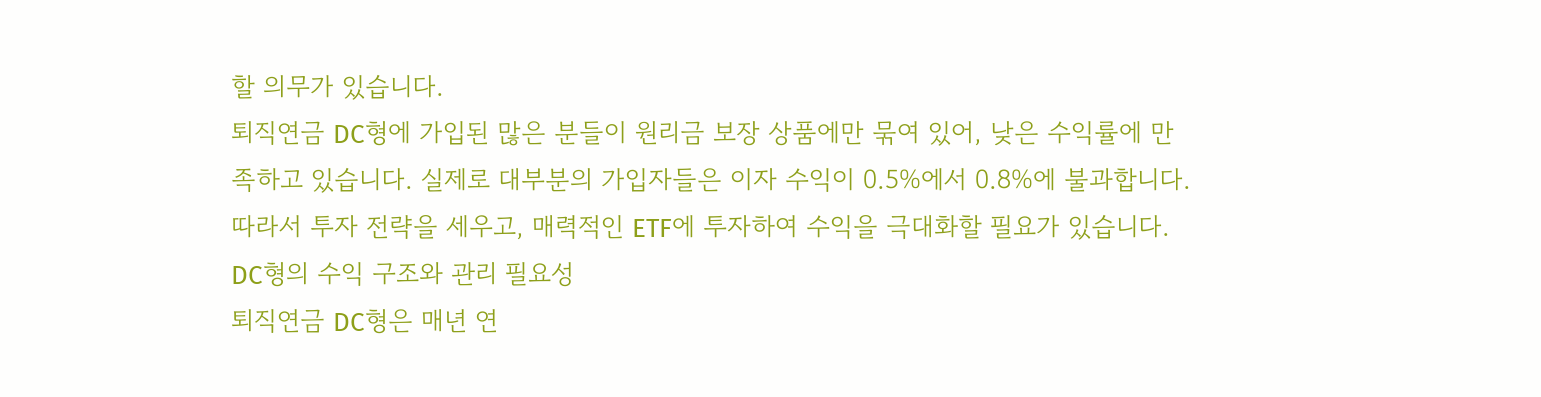할 의무가 있습니다.
퇴직연금 DC형에 가입된 많은 분들이 원리금 보장 상품에만 묶여 있어, 낮은 수익률에 만족하고 있습니다. 실제로 대부분의 가입자들은 이자 수익이 0.5%에서 0.8%에 불과합니다. 따라서 투자 전략을 세우고, 매력적인 ETF에 투자하여 수익을 극대화할 필요가 있습니다.
DC형의 수익 구조와 관리 필요성
퇴직연금 DC형은 매년 연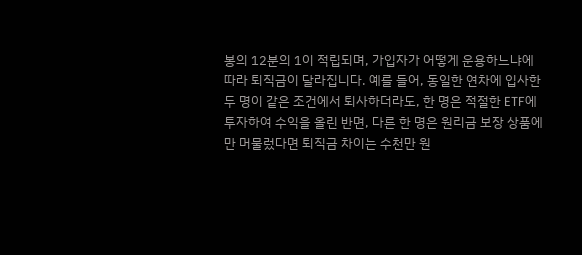봉의 12분의 1이 적립되며, 가입자가 어떻게 운용하느냐에 따라 퇴직금이 달라집니다. 예를 들어, 동일한 연차에 입사한 두 명이 같은 조건에서 퇴사하더라도, 한 명은 적절한 ETF에 투자하여 수익을 올린 반면, 다른 한 명은 원리금 보장 상품에만 머물렀다면 퇴직금 차이는 수천만 원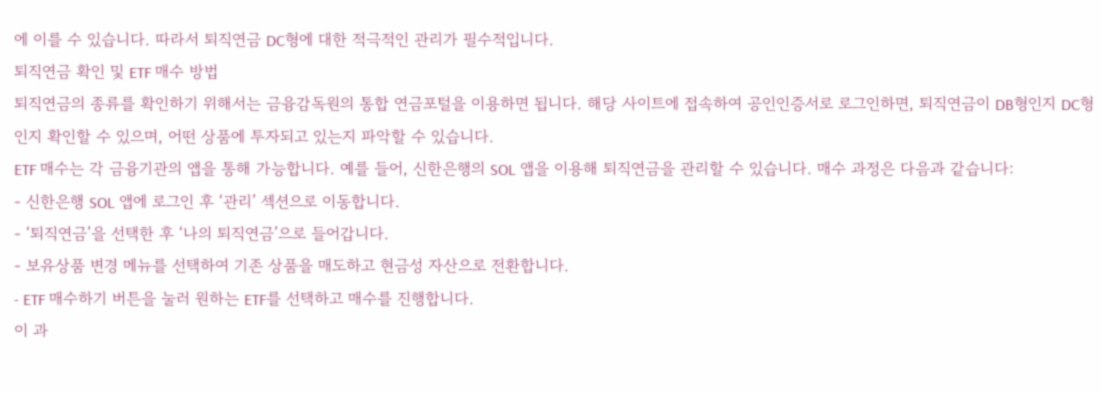에 이를 수 있습니다. 따라서 퇴직연금 DC형에 대한 적극적인 관리가 필수적입니다.
퇴직연금 확인 및 ETF 매수 방법
퇴직연금의 종류를 확인하기 위해서는 금융감독원의 통합 연금포털을 이용하면 됩니다. 해당 사이트에 접속하여 공인인증서로 로그인하면, 퇴직연금이 DB형인지 DC형인지 확인할 수 있으며, 어떤 상품에 투자되고 있는지 파악할 수 있습니다.
ETF 매수는 각 금융기관의 앱을 통해 가능합니다. 예를 들어, 신한은행의 SOL 앱을 이용해 퇴직연금을 관리할 수 있습니다. 매수 과정은 다음과 같습니다:
- 신한은행 SOL 앱에 로그인 후 ‘관리’ 섹션으로 이동합니다.
- ‘퇴직연금’을 선택한 후 ‘나의 퇴직연금’으로 들어갑니다.
- 보유상품 변경 메뉴를 선택하여 기존 상품을 매도하고 현금성 자산으로 전환합니다.
- ETF 매수하기 버튼을 눌러 원하는 ETF를 선택하고 매수를 진행합니다.
이 과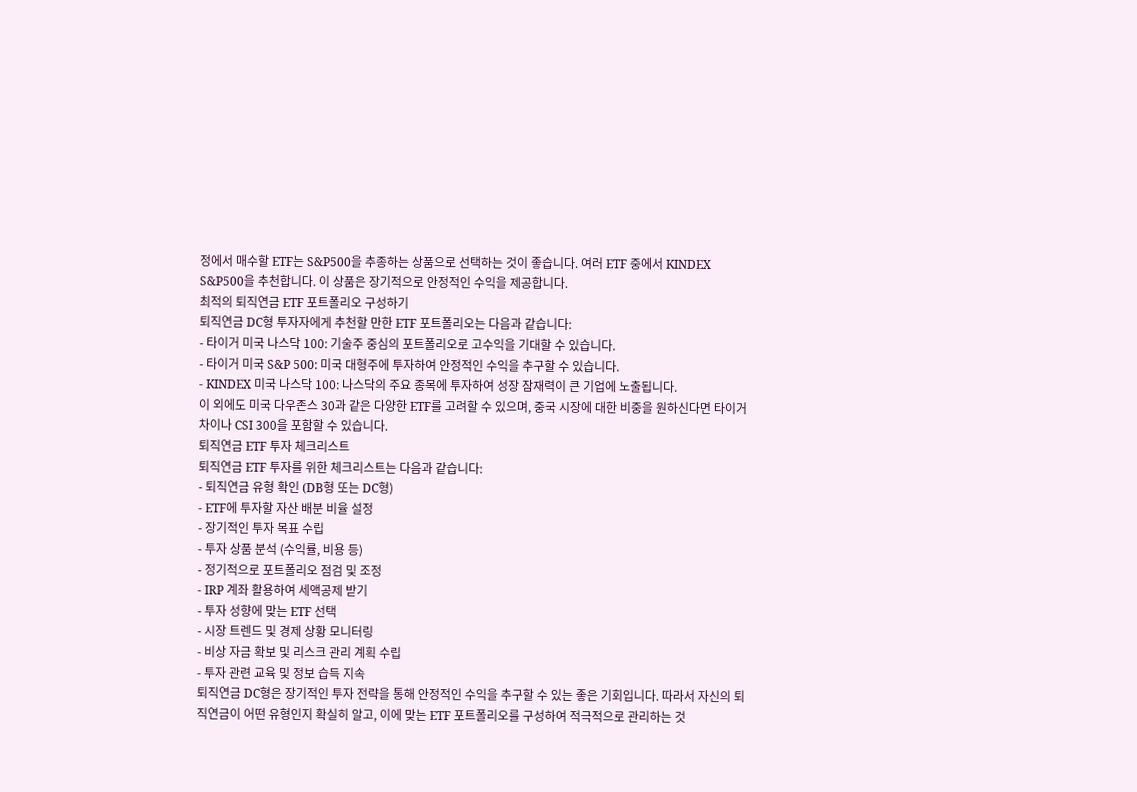정에서 매수할 ETF는 S&P500을 추종하는 상품으로 선택하는 것이 좋습니다. 여러 ETF 중에서 KINDEX S&P500을 추천합니다. 이 상품은 장기적으로 안정적인 수익을 제공합니다.
최적의 퇴직연금 ETF 포트폴리오 구성하기
퇴직연금 DC형 투자자에게 추천할 만한 ETF 포트폴리오는 다음과 같습니다:
- 타이거 미국 나스닥 100: 기술주 중심의 포트폴리오로 고수익을 기대할 수 있습니다.
- 타이거 미국 S&P 500: 미국 대형주에 투자하여 안정적인 수익을 추구할 수 있습니다.
- KINDEX 미국 나스닥 100: 나스닥의 주요 종목에 투자하여 성장 잠재력이 큰 기업에 노출됩니다.
이 외에도 미국 다우존스 30과 같은 다양한 ETF를 고려할 수 있으며, 중국 시장에 대한 비중을 원하신다면 타이거 차이나 CSI 300을 포함할 수 있습니다.
퇴직연금 ETF 투자 체크리스트
퇴직연금 ETF 투자를 위한 체크리스트는 다음과 같습니다:
- 퇴직연금 유형 확인 (DB형 또는 DC형)
- ETF에 투자할 자산 배분 비율 설정
- 장기적인 투자 목표 수립
- 투자 상품 분석 (수익률, 비용 등)
- 정기적으로 포트폴리오 점검 및 조정
- IRP 계좌 활용하여 세액공제 받기
- 투자 성향에 맞는 ETF 선택
- 시장 트렌드 및 경제 상황 모니터링
- 비상 자금 확보 및 리스크 관리 계획 수립
- 투자 관련 교육 및 정보 습득 지속
퇴직연금 DC형은 장기적인 투자 전략을 통해 안정적인 수익을 추구할 수 있는 좋은 기회입니다. 따라서 자신의 퇴직연금이 어떤 유형인지 확실히 알고, 이에 맞는 ETF 포트폴리오를 구성하여 적극적으로 관리하는 것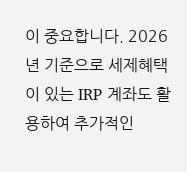이 중요합니다. 2026년 기준으로 세제혜택이 있는 IRP 계좌도 활용하여 추가적인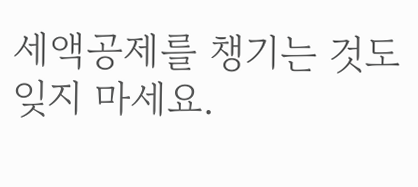세액공제를 챙기는 것도 잊지 마세요.